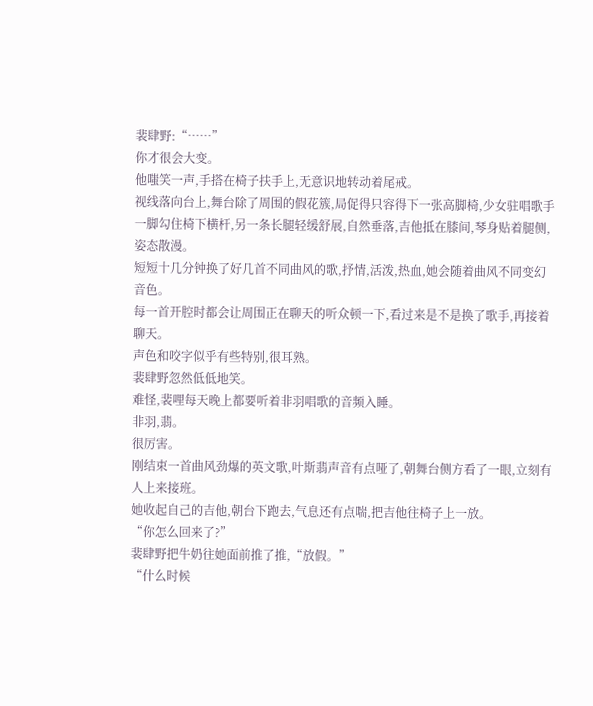裴肆野:“……”
你才很会大变。
他嗤笑一声,手搭在椅子扶手上,无意识地转动着尾戒。
视线落向台上,舞台除了周围的假花簇,局促得只容得下一张高脚椅,少女驻唱歌手一脚勾住椅下横杆,另一条长腿轻缓舒展,自然垂落,吉他抵在膝间,琴身贴着腿侧,姿态散漫。
短短十几分钟换了好几首不同曲风的歌,抒情,活泼,热血,她会随着曲风不同变幻音色。
每一首开腔时都会让周围正在聊天的听众顿一下,看过来是不是换了歌手,再接着聊天。
声色和咬字似乎有些特别,很耳熟。
裴肆野忽然低低地笑。
难怪,裴哩每天晚上都要听着非羽唱歌的音频入睡。
非羽,翡。
很厉害。
刚结束一首曲风劲爆的英文歌,叶斯翡声音有点哑了,朝舞台侧方看了一眼,立刻有人上来接班。
她收起自己的吉他,朝台下跑去,气息还有点喘,把吉他往椅子上一放。
“你怎么回来了?”
裴肆野把牛奶往她面前推了推,“放假。”
“什么时候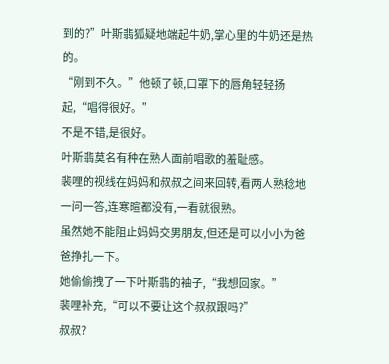到的?”叶斯翡狐疑地端起牛奶,掌心里的牛奶还是热的。
“刚到不久。”他顿了顿,口罩下的唇角轻轻扬起,“唱得很好。”
不是不错,是很好。
叶斯翡莫名有种在熟人面前唱歌的羞耻感。
裴哩的视线在妈妈和叔叔之间来回转,看两人熟稔地一问一答,连寒暄都没有,一看就很熟。
虽然她不能阻止妈妈交男朋友,但还是可以小小为爸爸挣扎一下。
她偷偷拽了一下叶斯翡的袖子,“我想回家。”
裴哩补充,“可以不要让这个叔叔跟吗?”
叔叔?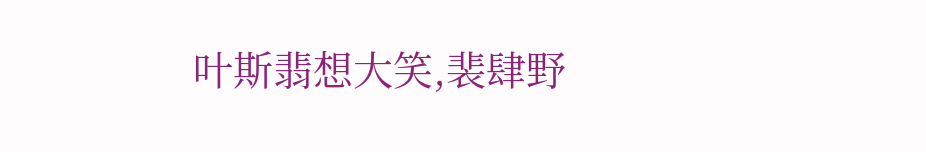叶斯翡想大笑,裴肆野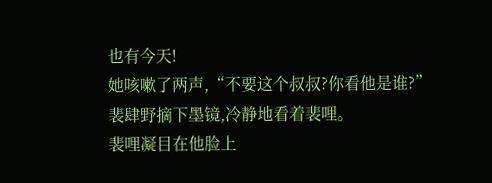也有今天!
她咳嗽了两声,“不要这个叔叔?你看他是谁?”
裴肆野摘下墨镜,冷静地看着裴哩。
裴哩凝目在他脸上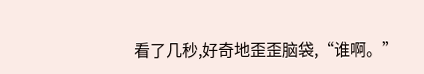看了几秒,好奇地歪歪脑袋,“谁啊。”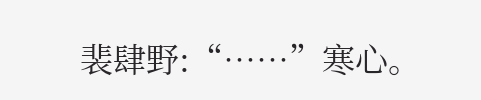裴肆野:“……”寒心。